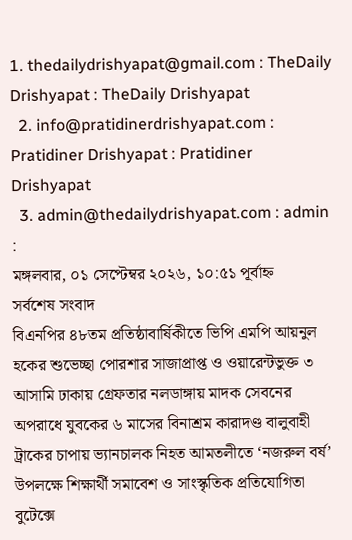1. thedailydrishyapat@gmail.com : TheDaily Drishyapat : TheDaily Drishyapat
  2. info@pratidinerdrishyapat.com : Pratidiner Drishyapat : Pratidiner Drishyapat
  3. admin@thedailydrishyapat.com : admin :
মঙ্গলবার, ০১ সেপ্টেম্বর ২০২৬, ১০:৫১ পূর্বাহ্ন
সর্বশেষ সংবাদ
বিএনপির ৪৮তম প্রতিষ্ঠাবার্ষিকীতে ভিপি এমপি আয়নুল হকের শুভেচ্ছা পোরশার সাজাপ্রাপ্ত ও ওয়ারেন্টভুক্ত ৩ আসামি ঢাকায় গ্রেফতার নলডাঙ্গায় মাদক সেবনের অপরাধে যুবকের ৬ মাসের বিনাশ্রম কারাদণ্ড বালুবাহী ট্রাকের চাপায় ভ্যানচালক নিহত আমতলীতে ‘নজরুল বর্ষ’ উপলক্ষে শিক্ষার্থী সমাবেশ ও সাংস্কৃতিক প্রতিযোগিতা বুটেক্সে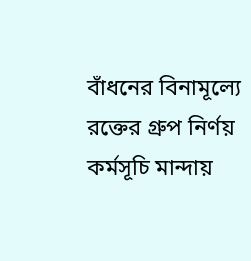বাঁধনের বিনামূল্যে রক্তের গ্রুপ নির্ণয় কর্মসূচি মান্দায়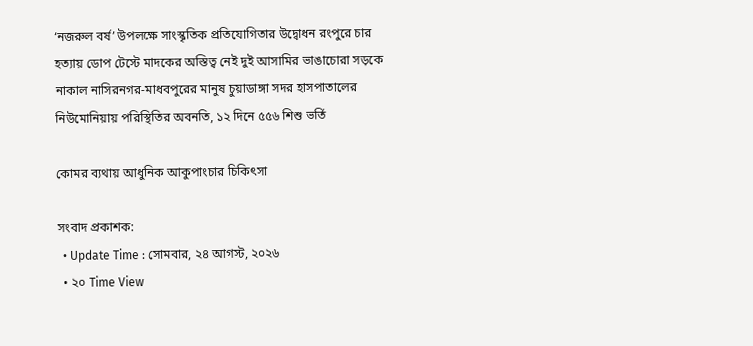‘নজরুল বর্ষ’ উপলক্ষে সাংস্কৃতিক প্রতিযোগিতার উদ্বোধন রংপুরে চার হত্যায় ডোপ টেস্টে মাদকের অস্তিত্ব নেই দুই আসামির ভাঙাচোরা সড়কে নাকাল নাসিরনগর-মাধবপুরের মানুষ চুয়াডাঙ্গা সদর হাসপাতালের নিউমোনিয়ায় পরিস্থিতির অবনতি, ১২ দিনে ৫৫৬ শিশু ভর্তি

কোমর ব্যথায় আধুনিক আকুপাংচার চিকিৎসা

সংবাদ প্রকাশক:
  • Update Time : সোমবার, ২৪ আগস্ট, ২০২৬
  • ২০ Time View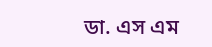ডা. এস এম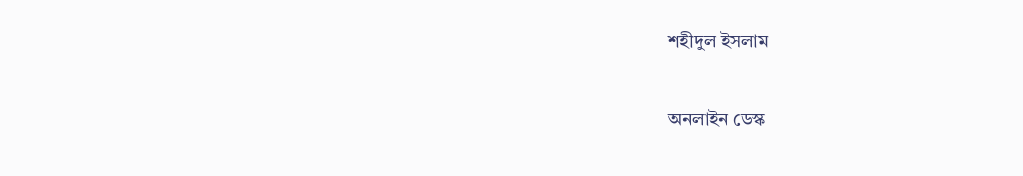শহীদুল ইসলাম

অনলাইন ডেস্ক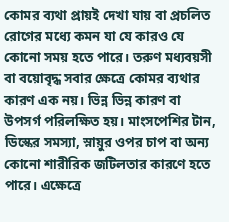কোমর ব্যথা প্রায়ই দেখা যায় বা প্রচলিত রোগের মধ্যে কমন যা যে কারও যে কোনো সময় হতে পারে। তরুণ মধ্যবয়সী বা বয়োবৃদ্ধ সবার ক্ষেত্রে কোমর ব্যথার কারণ এক নয়। ভিন্ন ভিন্ন কারণ বা উপসর্গ পরিলক্ষিত হয়। মাংসপেশির টান, ডিস্কের সমস্যা, স্নায়ুর ওপর চাপ বা অন্য কোনো শারীরিক জটিলতার কারণে হতে পারে। এক্ষেত্রে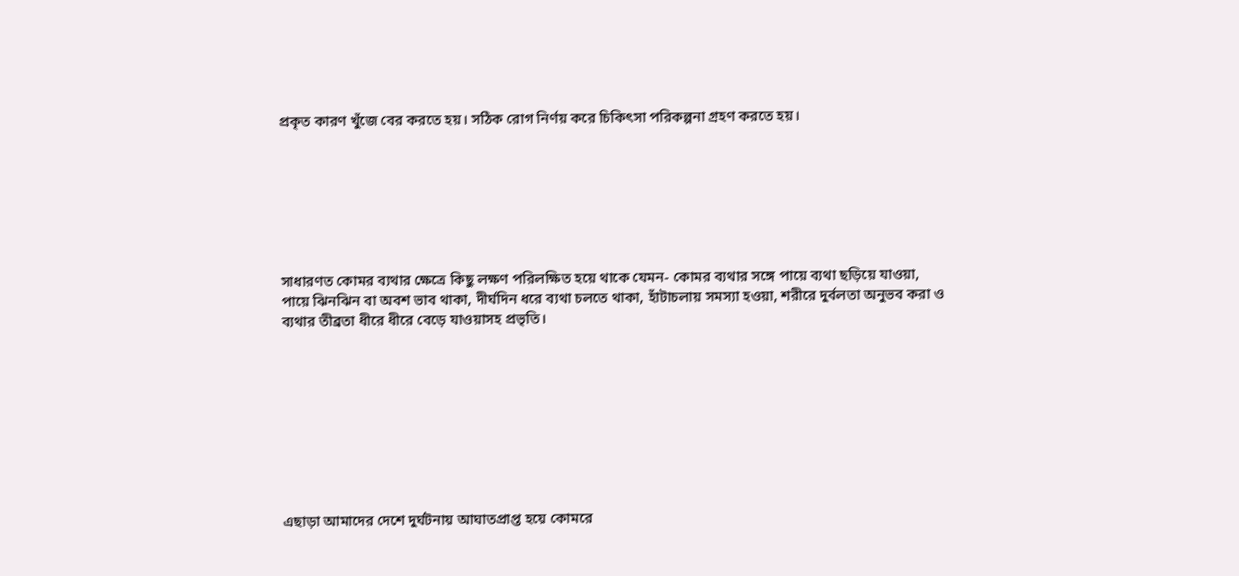প্রকৃত কারণ খুঁজে বের করতে হয়। সঠিক রোগ নির্ণয় করে চিকিৎসা পরিকল্পনা গ্রহণ করতে হয়।







সাধারণত কোমর ব্যথার ক্ষেত্রে কিছু লক্ষণ পরিলক্ষিত হয়ে থাকে যেমন- কোমর ব্যথার সঙ্গে পায়ে ব্যথা ছড়িয়ে যাওয়া, পায়ে ঝিনঝিন বা অবশ ভাব থাকা, দীর্ঘদিন ধরে ব্যথা চলতে থাকা, হাঁটাচলায় সমস্যা হওয়া, শরীরে দুর্বলতা অনুভব করা ও ব্যথার তীব্রতা ধীরে ধীরে বেড়ে যাওয়াসহ প্রভৃতি।









এছাড়া আমাদের দেশে দুর্ঘটনায় আঘাতপ্রাপ্ত হয়ে কোমরে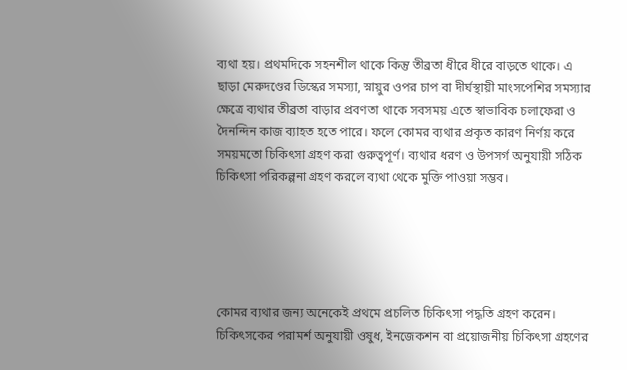ব্যথা হয়। প্রথমদিকে সহনশীল থাকে কিন্তু তীব্রতা ধীরে ধীরে বাড়তে থাকে। এ ছাড়া মেরুদণ্ডের ডিস্কের সমস্যা, স্নায়ুর ওপর চাপ বা দীর্ঘস্থায়ী মাংসপেশির সমস্যার ক্ষেত্রে ব্যথার তীব্রতা বাড়ার প্রবণতা থাকে সবসময় এতে স্বাভাবিক চলাফেরা ও দৈনন্দিন কাজ ব্যাহত হতে পারে। ফলে কোমর ব্যথার প্রকৃত কারণ নির্ণয় করে সময়মতো চিকিৎসা গ্রহণ করা গুরুত্বপূর্ণ। ব্যথার ধরণ ও উপসর্গ অনুযায়ী সঠিক চিকিৎসা পরিকল্পনা গ্রহণ করলে ব্যথা থেকে মুক্তি পাওয়া সম্ভব।





কোমর ব্যথার জন্য অনেকেই প্রথমে প্রচলিত চিকিৎসা পদ্ধতি গ্রহণ করেন। চিকিৎসকের পরামর্শ অনুযায়ী ওষুধ, ইনজেকশন বা প্রয়োজনীয় চিকিৎসা গ্রহণের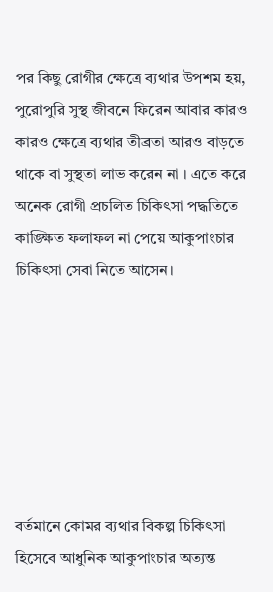পর কিছু রোগীর ক্ষেত্রে ব্যথার উপশম হয়, পুরোপুরি সুস্থ জীবনে ফিরেন আবার কারও কারও ক্ষেত্রে ব্যথার তীব্রতা আরও বাড়তে থাকে বা সুস্থতা লাভ করেন না । এতে করে অনেক রোগী প্রচলিত চিকিৎসা পদ্ধতিতে কাঙ্ক্ষিত ফলাফল না পেয়ে আকুপাংচার চিকিৎসা সেবা নিতে আসেন।







বর্তমানে কোমর ব্যথার বিকল্প চিকিৎসা হিসেবে আধুনিক আকুপাংচার অত্যন্ত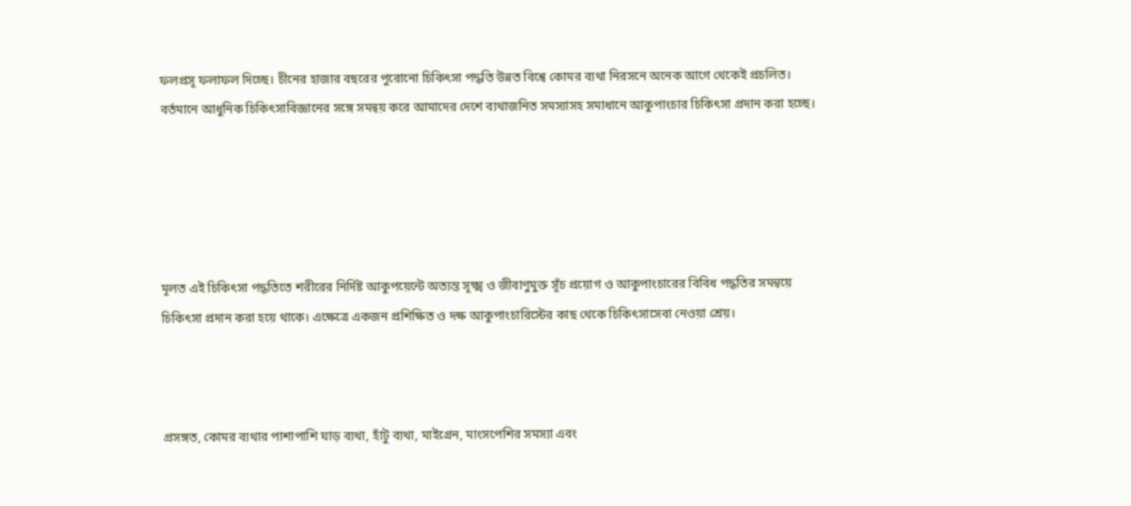ফলপ্রসূ ফলাফল দিচ্ছে। চীনের হাজার বছরের পুরোনো চিকিৎসা পদ্ধতি উন্নত বিশ্বে কোমর ব্যথা নিরসনে অনেক আগে থেকেই প্রচলিত। বর্তমানে আধুনিক চিকিৎসাবিজ্ঞানের সঙ্গে সমন্বয় করে আমাদের দেশে ব্যথাজনিত সমস্যাসহ সমাধানে আকুপাংচার চিকিৎসা প্রদান করা হচ্ছে।





মূলত এই চিকিৎসা পদ্ধতিতে শরীরের নির্দিষ্ট আকুপয়েন্টে অত্যন্ত সূক্ষ্ম ও জীবাণুমুক্ত সূঁচ প্রয়োগ ও আকুপাংচারের বিবিধ পদ্ধতির সমন্বয়ে চিকিৎসা প্রদান করা হয়ে থাকে। এক্ষেত্রে একজন প্রশিক্ষিত ও দক্ষ আকুপাংচারিস্টের কাছ থেকে চিকিৎসাসেবা নেওয়া শ্রেয়।



প্রসঙ্গত, কোমর ব্যথার পাশাপাশি ঘাড় ব্যথা, হাঁটু ব্যথা, মাইগ্রেন, মাংসপেশির সমস্যা এবং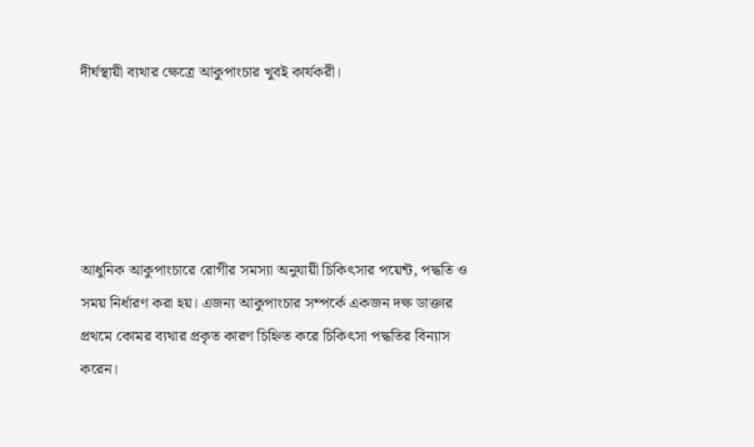দীর্ঘস্থায়ী ব্যথার ক্ষেত্রে আকুপাংচার খুবই কার্যকরী।





আধুনিক আকুপাংচারে রোগীর সমস্যা অনুযায়ী চিকিৎসার পয়েন্ট, পদ্ধতি ও সময় নির্ধারণ করা হয়। এজন্য আকুপাংচার সম্পর্কে একজন দক্ষ ডাক্তার প্রথমে কোমর ব্যথার প্রকৃত কারণ চিহ্নিত করে চিকিৎসা পদ্ধতির বিন্যাস করেন।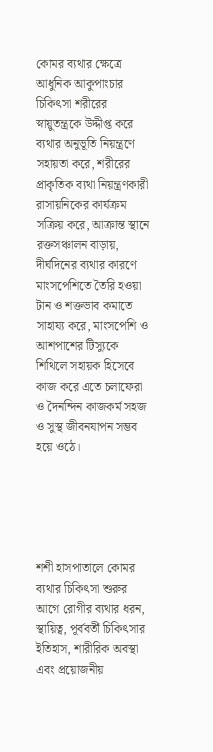কোমর ব্যথার ক্ষেত্রে আধুনিক আকুপাংচার চিকিৎসা শরীরের স্নায়ুতন্ত্রকে উদ্দীপ্ত করে ব্যথার অনুভূতি নিয়ন্ত্রণে সহায়তা করে, শরীরের প্রাকৃতিক ব্যথা নিয়ন্ত্রণকারী রাসায়নিকের কার্যক্রম সক্রিয় করে, আক্রান্ত স্থানে রক্তসঞ্চালন বাড়ায়, দীর্ঘদিনের ব্যথার কারণে মাংসপেশিতে তৈরি হওয়া টান ও শক্তভাব কমাতে সাহায্য করে, মাংসপেশি ও আশপাশের টিস্যুকে শিথিলে সহায়ক হিসেবে কাজ করে এতে চলাফেরা ও দৈনন্দিন কাজকর্ম সহজ ও সুস্থ জীবনযাপন সম্ভব হয়ে ওঠে।





শশী হাসপাতালে কোমর ব্যথার চিকিৎসা শুরুর আগে রোগীর ব্যথার ধরন, স্থায়িত্ব, পূর্ববর্তী চিকিৎসার ইতিহাস, শারীরিক অবস্থা এবং প্রয়োজনীয়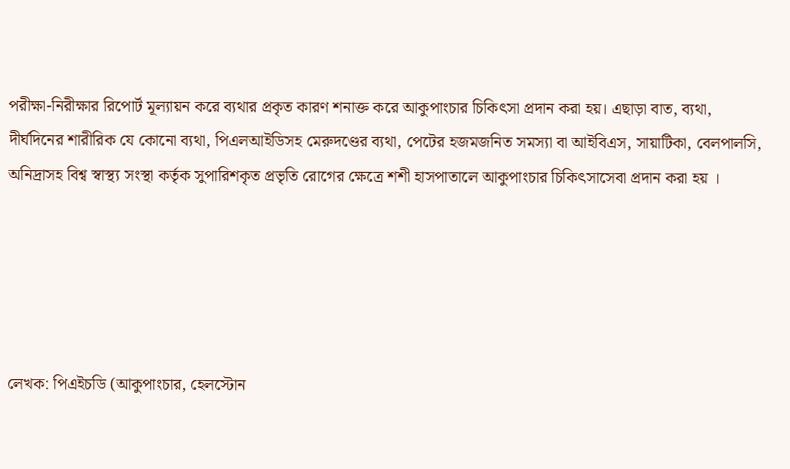পরীক্ষা-নিরীক্ষার রিপোর্ট মূল্যায়ন করে ব্যথার প্রকৃত কারণ শনাক্ত করে আকুপাংচার চিকিৎসা প্রদান করা হয়। এছাড়া বাত, ব্যথা, দীর্ঘদিনের শারীরিক যে কোনো ব্যথা, পিএলআইডিসহ মেরুদণ্ডের ব্যথা, পেটের হজমজনিত সমস্যা বা আইবিএস, সায়াটিকা, বেলপালসি, অনিদ্রাসহ বিশ্ব স্বাস্থ্য সংস্থা কর্তৃক সুপারিশকৃত প্রভৃতি রোগের ক্ষেত্রে শশী হাসপাতালে আকুপাংচার চিকিৎসাসেবা প্রদান করা হয় ।





লেখক: পিএইচডি (আকুপাংচার, হেলস্টোন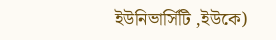ইউনিভার্সিটি ,ইউকে)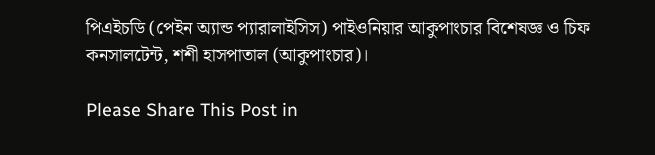পিএইচডি (পেইন অ্যান্ড প্যারালাইসিস) পাইওনিয়ার আকুপাংচার বিশেষজ্ঞ ও চিফ কনসালটেন্ট, শশী হাসপাতাল (আকুপাংচার)।

Please Share This Post in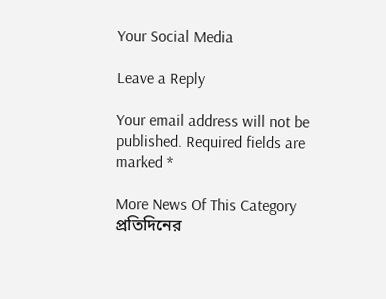Your Social Media

Leave a Reply

Your email address will not be published. Required fields are marked *

More News Of This Category
প্রতিদিনের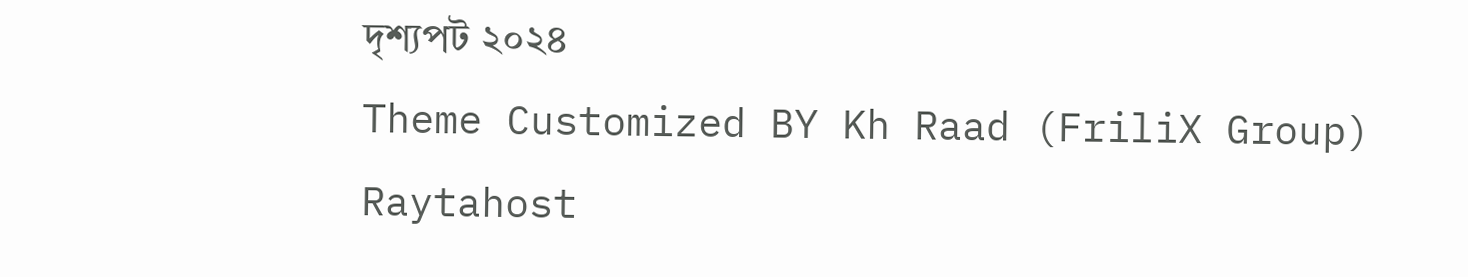দৃশ্যপট ২০২৪
Theme Customized BY Kh Raad (FriliX Group)
Raytahost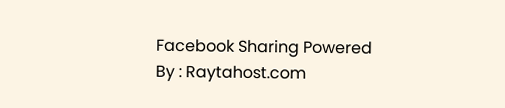Facebook Sharing Powered By : Raytahost.com